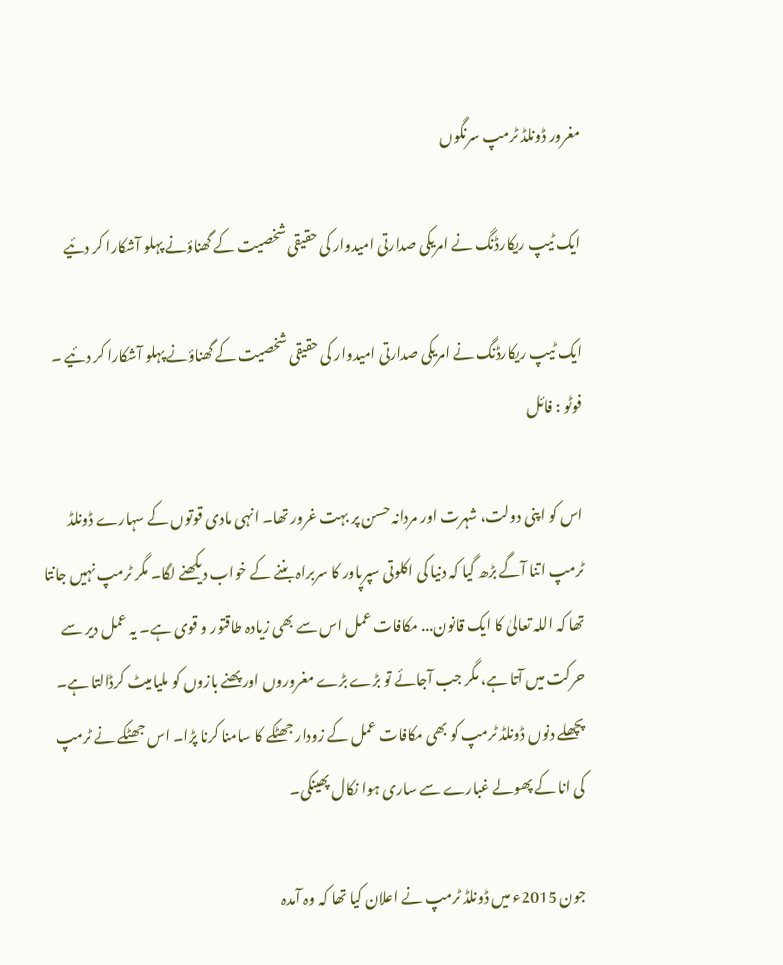مغرور ڈونلڈ ٹرمپ سرنگوں

ایک ٹیپ ریکارڈنگ نے امریکی صدارتی امیدوار کی حقیقی شخصیت کے گھناؤنے پہلو آشکارا کر دئیے

ایک ٹیپ ریکارڈنگ نے امریکی صدارتی امیدوار کی حقیقی شخصیت کے گھناؤنے پہلو آشکارا کر دئیے ۔ فوٹو : فائل

اس کو اپنی دولت، شہرت اور مردانہ حسن پر بہت غرور تھا۔ انہی مادی قوتوں کے سہارے ڈونلڈ ٹرمپ اتنا آگے بڑھ گیا کہ دنیا کی اکلوتی سپرپاور کا سربراہ بننے کے خواب دیکھنے لگا۔ مگر ٹرمپ نہیں جانتا تھا کہ اللہ تعالیٰ کا ایک قانون... مکافات عمل اس سے بھی زیادہ طاقتور و قوی ہے۔ یہ عمل دیر سے حرکت میں آتا ہے، مگر جب آجائے تو بڑے بڑے مغروروں اور پھنے بازوں کو ملیامیٹ کرڈالتا ہے۔ پچھلے دنوں ڈونلڈ ٹرمپ کو بھی مکافات عمل کے زودار جھٹکے کا سامنا کرنا پڑا۔ اس جھٹکے نے ٹرمپ کی انا کے پھولے غبارے سے ساری ہوا نکال پھینکی۔

جون 2015ء میں ڈونلڈ ٹرمپ نے اعلان کیا تھا کہ وہ آمدہ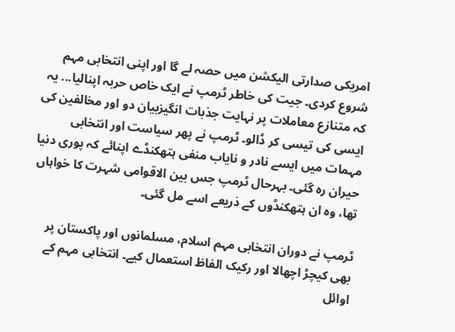امریکی صدارتی الیکشن میں حصہ لے گا اور اپنی انتخابی مہم شروع کردی۔ جیت کی خاطر ٹرمپ نے ایک خاص حربہ اپنالیا... یہ کہ متنازع معاملات پر نہایت جذبات انگیزبیان دو اور مخالفین کی ایسی کی تیسی کر ڈالو۔ ٹرمپ نے پھر سیاست اور انتخابی مہمات میں ایسے نادر و نایاب منفی ہتھکنڈے اپنائے کہ پوری دنیا حیران رہ گئی۔ بہرحال ٹرمپ جس بین الاقوامی شہرت کا خواہاں تھا، وہ ان ہتھکنڈوں کے ذریعے اسے مل گئی۔

ٹرمپ نے دوران انتخابی مہم اسلام، مسلمانوں اور پاکستان پر بھی کیچڑ اچھالا اور رکیک الفاظ استعمال کیے۔ انتخابی مہم کے اوائل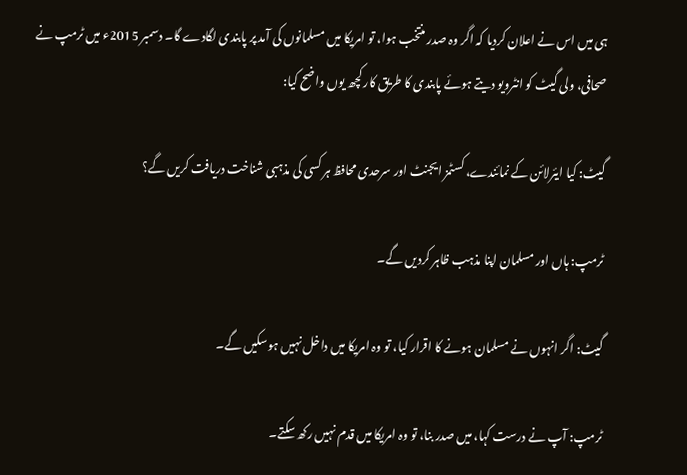ہی میں اس نے اعلان کردیا کہ اگر وہ صدر منتخب ہوا، تو امریکا میں مسلمانوں کی آمد پر پابندی لگادے گا۔ دسمبر 2015ء میں ٹرمپ نے صحافی، ولی گیٹ کو انٹرویو دیتے ہوئے پابندی کا طریق کار کچھ یوں واضح کیا:

گیٹ: کیا ایئرلائن کے نمائندے، کسٹمز ایجنٹ اور سرحدی محافظ ہر کسی کی مذہبی شناخت دریافت کریں گے؟

ٹرمپ: ہاں اور مسلمان اپنا مذہب ظاہر کردیں گے۔

گیٹ: اگر انہوں نے مسلمان ہونے کا اقرار کیا، تو وہ امریکا میں داخل نہیں ہوسکیں گے۔

ٹرمپ: آپ نے درست کہا، میں صدر بنا، تو وہ امریکا میں قدم نہیں رکھ سکتے۔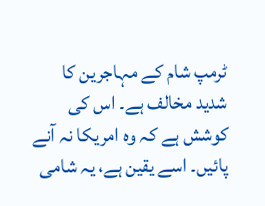ٹرمپ شام کے مہاجرین کا شدید مخالف ہے۔ اس کی کوشش ہے کہ وہ امریکا نہ آنے پائیں۔ اسے یقین ہے، یہ شامی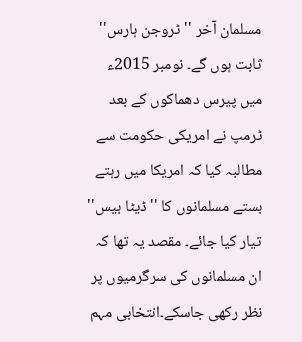مسلمان آخر ''ٹروجن ہارس'' ثابت ہوں گے۔ نومبر 2015ء میں پیرس دھماکوں کے بعد ٹرمپ نے امریکی حکومت سے مطالبہ کیا کہ امریکا میں رہتے بستے مسلمانوں کا ''ڈیٹا بیس'' تیار کیا جائے۔ مقصد یہ تھا کہ ان مسلمانوں کی سرگرمیوں پر نظر رکھی جاسکے۔انتخابی مہم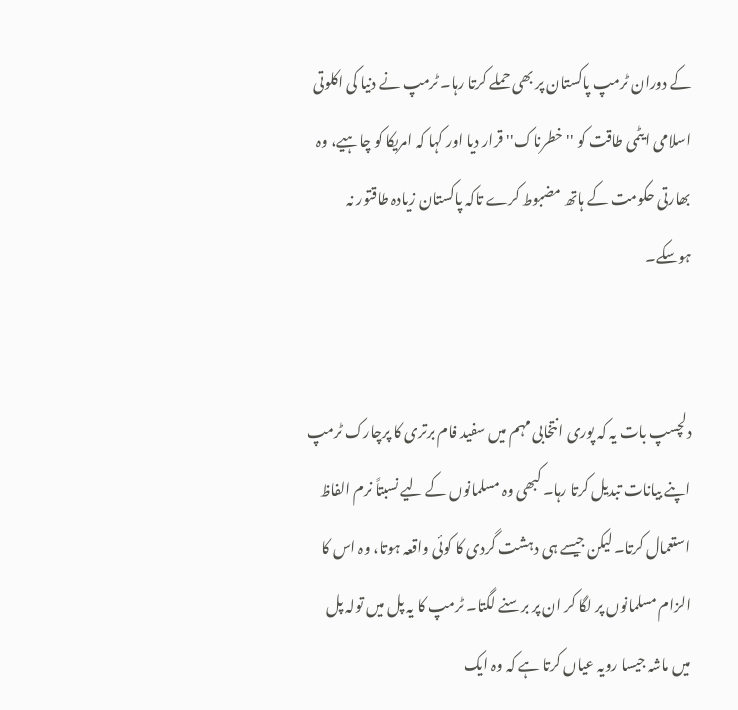کے دوران ٹرمپ پاکستان پر بھی حملے کرتا رہا۔ ٹرمپ نے دنیا کی اکلوتی اسلامی ایٹمی طاقت کو ''خطرناک'' قرار دیا اور کہا کہ امریکا کو چاہیے، وہ بھارتی حکومت کے ہاتھ مضبوط کرے تاکہ پاکستان زیادہ طاقتور نہ ہوسکے۔


دلچسپ بات یہ کہ پوری انتخابی مہم میں سفید فام برتری کا پرچارک ٹرمپ اپنے بیانات تبدیل کرتا رہا۔ کبھی وہ مسلمانوں کے لیے نسبتاً نرم الفاظ استعمال کرتا۔ لیکن جیسے ہی دہشت گردی کا کوئی واقعہ ہوتا، وہ اس کا الزام مسلمانوں پر لگا کر ان پر برسنے لگتا۔ ٹرمپ کا یہ پل میں تولہ پل میں ماشہ جیسا رویہ عیاں کرتا ہے کہ وہ ایک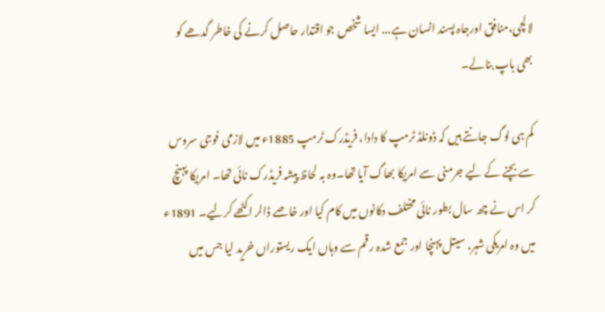لالچی،منافق اورجاہ پسند انسان ہے... ایسا شخص جو اقتدار حاصل کرنے کی خاطر گدھے کو بھی باپ بنالے۔

کم ہی لوگ جانتے ہیں کہ ڈونلڈ ٹرمپ کا دادا، فریڈرک ٹرمپ 1885ء میں لازمی فوجی سروس سے بچنے کے لیے جرمنی سے امریکا بھاگ آیا تھا۔وہ بہ لحاظ پیشہ فریڈرک نائی تھا۔ امریکا پہنچ کر اس نے چھ سال بطور نائی مختلف دکانوں میں کام کیا اور خاصے ڈالر اکٹھے کرلیے۔ 1891ء میں وہ امریکی شہر، سیتل پہنچا اور جمع شدہ رقم سے وہاں ایک ریستوراں خرید لیا جس میں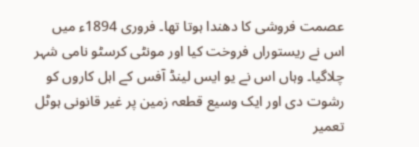عصمت فروشی کا دھندا ہوتا تھا۔ فروری 1894ء میں اس نے ریستوراں فروخت کیا اور مونٹی کرسٹو نامی شہر چلاگیا۔ وہاں اس نے یو ایس لینڈ آفس کے اہل کاروں کو رشوت دی اور ایک وسیع قطعہ زمین پر غیر قانونی ہوٹل تعمیر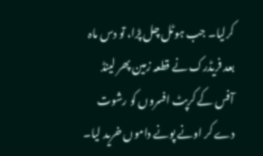کرلیا۔ جب ہوٹل چل پڑا، تو دس ماہ بعد فریڈرک نے قطعہ زمین پھر لینڈ آفس کے کرپٹ افسروں کو رشوت دے کر اونے پونے داموں خرید لیا۔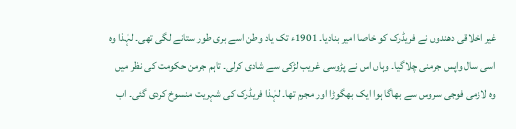غیر اخلاقی دھندوں نے فریڈرک کو خاصا امیر بنادیا۔ 1901ء تک یاد وطن اسے بری طور ستانے لگی تھی۔ لہٰذا وہ اسی سال واپس جرمنی چلاگیا۔ وہاں اس نے پڑوسی غریب لڑکی سے شادی کرلی۔ تاہم جرمن حکومت کی نظر میں وہ لازمی فوجی سروس سے بھاگا ہوا ایک بھگوڑا اور مجرم تھا۔ لہٰذا فریڈرک کی شہریت منسوخ کردی گئی۔ اب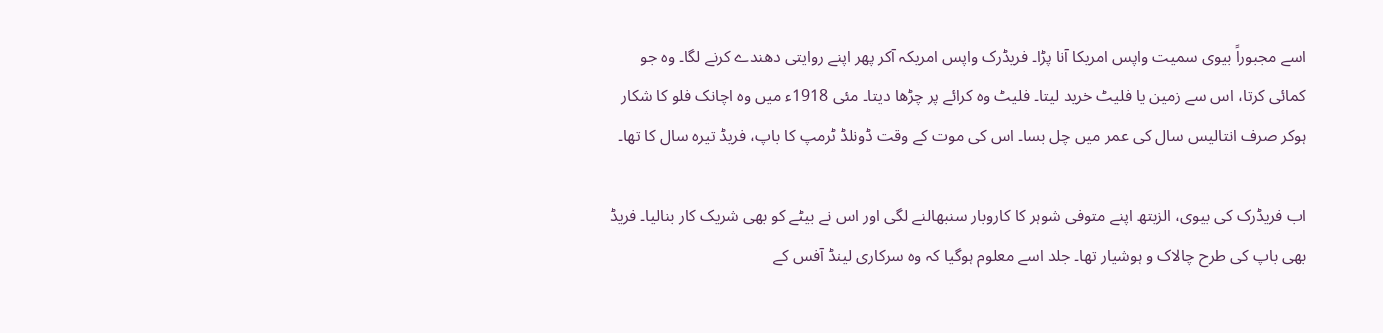اسے مجبوراً بیوی سمیت واپس امریکا آنا پڑا۔ فریڈرک واپس امریکہ آکر پھر اپنے روایتی دھندے کرنے لگا۔ وہ جو کمائی کرتا، اس سے زمین یا فلیٹ خرید لیتا۔ فلیٹ وہ کرائے پر چڑھا دیتا۔ مئی 1918ء میں وہ اچانک فلو کا شکار ہوکر صرف انتالیس سال کی عمر میں چل بسا۔ اس کی موت کے وقت ڈونلڈ ٹرمپ کا باپ، فریڈ تیرہ سال کا تھا۔

اب فریڈرک کی بیوی، الزبتھ اپنے متوفی شوہر کا کاروبار سنبھالنے لگی اور اس نے بیٹے کو بھی شریک کار بنالیا۔ فریڈ بھی باپ کی طرح چالاک و ہوشیار تھا۔ جلد اسے معلوم ہوگیا کہ وہ سرکاری لینڈ آفس کے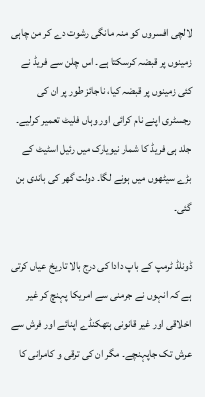لالچی افسروں کو منہ مانگی رشوت دے کر من چاہی زمینوں پر قبضہ کرسکتا ہے۔ اس چلن سے فریڈ نے کئی زمینوں پر قبضہ کیا، ناجائز طور پر ان کی رجسٹری اپنے نام کرائی اور وہاں فلیٹ تعمیر کرلیے۔ جلد ہی فریڈ کا شمار نیویارک میں رئیل اسٹیٹ کے بڑے سیٹھوں میں ہونے لگا۔ دولت گھر کی باندی بن گئی۔

ڈونلڈ ٹرمپ کے باپ دادا کی درج بالا تاریخ عیاں کرتی ہے کہ انہوں نے جرمنی سے امریکا پہنچ کر غیر اخلاقی اور غیر قانونی ہتھکنڈے اپنائے اور فرش سے عرش تک جاپہنچے۔ مگر ان کی ترقی و کامرانی کا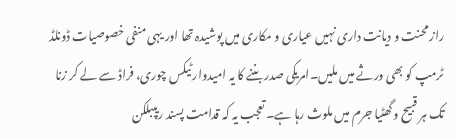راز محنت و دیانت داری نہیں عیاری و مکاری میں پوشیدہ تھا اور یہی منفی خصوصیات ڈونلڈ ٹرمپ کو بھی ورثے میں ملیں۔امریکی صدر بننے کا یہ امیدوار ٹیکس چوری، فراڈ سے لے کر زنا تک ہر قبیح و گھٹیا جرم میں ملوث رہا ہے۔ تعجب یہ کہ قدامت پسند ریپبلکن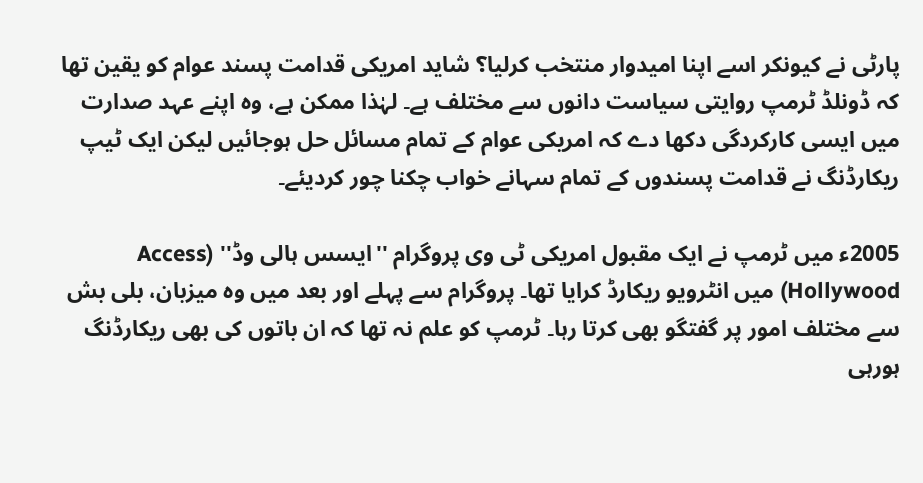پارٹی نے کیونکر اسے اپنا امیدوار منتخب کرلیا؟ شاید امریکی قدامت پسند عوام کو یقین تھا کہ ڈونلڈ ٹرمپ روایتی سیاست دانوں سے مختلف ہے۔ لہٰذا ممکن ہے، وہ اپنے عہد صدارت میں ایسی کارکردگی دکھا دے کہ امریکی عوام کے تمام مسائل حل ہوجائیں لیکن ایک ٹیپ ریکارڈنگ نے قدامت پسندوں کے تمام سہانے خواب چکنا چور کردیئے۔

2005ء میں ٹرمپ نے ایک مقبول امریکی ٹی وی پروگرام ''ایسس ہالی وڈ'' (Access Hollywood) میں انٹرویو ریکارڈ کرایا تھا۔ پروگرام سے پہلے اور بعد میں وہ میزبان، بلی بش سے مختلف امور پر گفتگو بھی کرتا رہا۔ ٹرمپ کو علم نہ تھا کہ ان باتوں کی بھی ریکارڈنگ ہورہی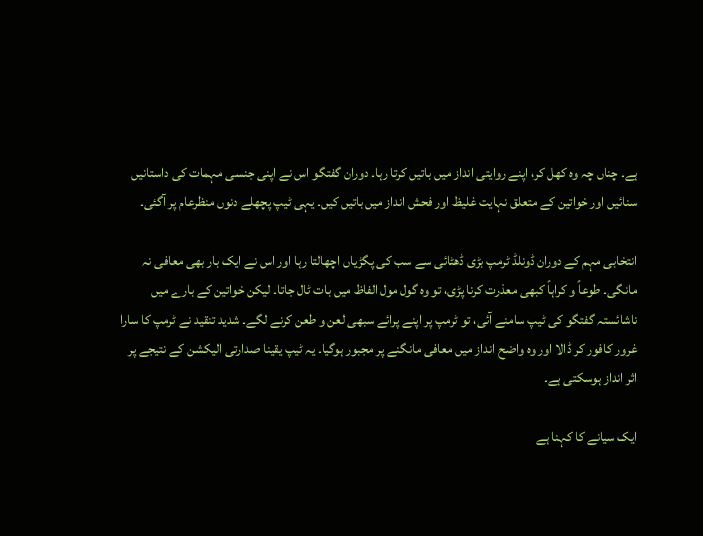ہے۔ چناں چہ وہ کھل کر، اپنے روایتی انداز میں باتیں کرتا رہا۔ دوران گفتگو اس نے اپنی جنسی مہمات کی داستانیں سنائیں اور خواتین کے متعلق نہایت غلیظ اور فحش انداز میں باتیں کیں۔ یہی ٹیپ پچھلے دنوں منظرعام پر آگئی۔

انتخابی مہم کے دوران ڈونلڈ ٹرمپ بڑی ڈھٹائی سے سب کی پگڑیاں اچھالتا رہا اور اس نے ایک بار بھی معافی نہ مانگی۔ طوعاً و کراہاً کبھی معذرت کرنا پڑی، تو وہ گول مول الفاظ میں بات ٹال جاتا۔ لیکن خواتین کے بارے میں ناشائستہ گفتگو کی ٹیپ سامنے آئی، تو ٹرمپ پر اپنے پرائے سبھی لعن و طعن کرنے لگے۔ شدید تنقید نے ٹرمپ کا سارا غرور کافور کر ڈالا اور وہ واضح انداز میں معافی مانگنے پر مجبور ہوگیا۔ یہ ٹیپ یقینا صدارتی الیکشن کے نتیجے پر اثر انداز ہوسکتی ہے۔

ایک سیانے کا کہنا ہے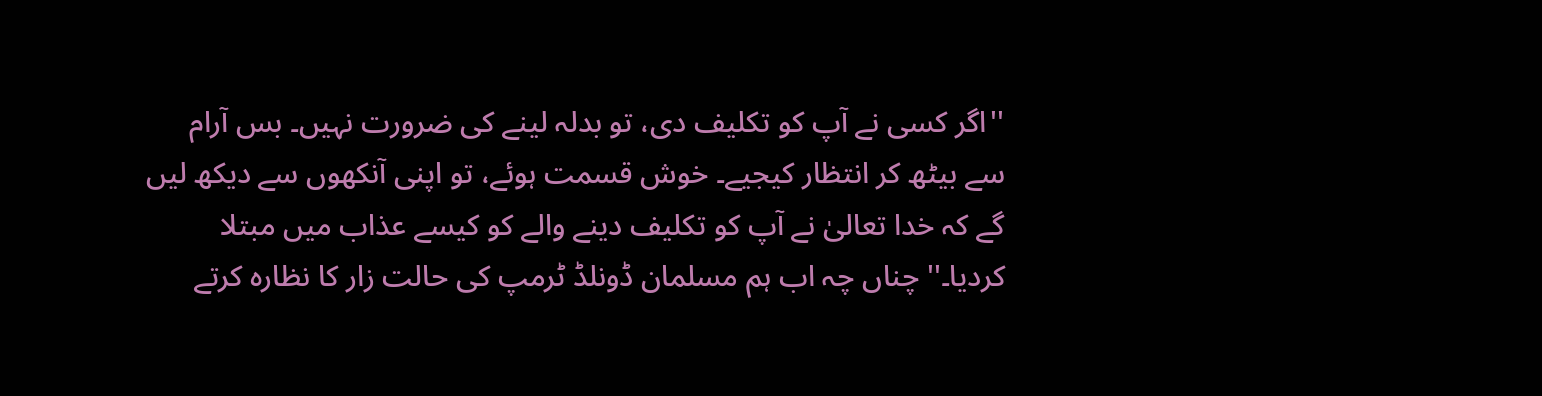''اگر کسی نے آپ کو تکلیف دی، تو بدلہ لینے کی ضرورت نہیں۔ بس آرام سے بیٹھ کر انتظار کیجیے۔ خوش قسمت ہوئے، تو اپنی آنکھوں سے دیکھ لیں گے کہ خدا تعالیٰ نے آپ کو تکلیف دینے والے کو کیسے عذاب میں مبتلا کردیا۔'' چناں چہ اب ہم مسلمان ڈونلڈ ٹرمپ کی حالت زار کا نظارہ کرتے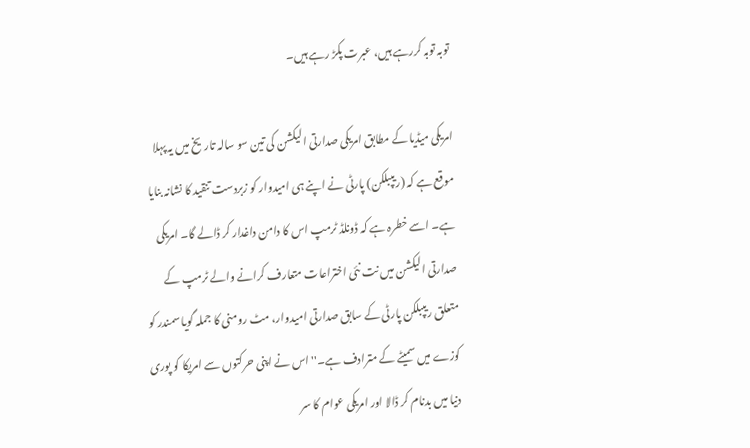توبہ توبہ کررہے ہیں، عبرت پکڑ رہے ہیں۔

امریکی میڈیا کے مطابق امریکی صدارتی الیکشن کی تین سو سالہ تاریخ میں یہ پہلا موقع ہے کہ (ریپبلکن) پارٹی نے اپنے ہی امیدوار کو زبردست تنقید کا نشانہ بنایا ہے۔ اسے خطرہ ہے کہ ڈونلڈ ٹرمپ اس کا دامن داغدار کر ڈالے گا۔ امریکی صدارتی الیکشن میں نت نئی اختراعات متعارف کرانے والے ٹرمپ کے متعلق ریپبلکن پارٹی کے سابق صدارتی امیدوار، مٹ رومنی کا جملہ گویا سمندر کو کوزے میں سمیٹے کے مترادف ہے۔'' اس نے اپنی حرکتوں سے امریکا کو پوری دنیا میں بدنام کر ڈالا اور امریکی عوام کا سر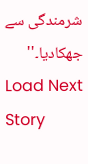شرمندگی سے جھکادیا۔''
Load Next Story